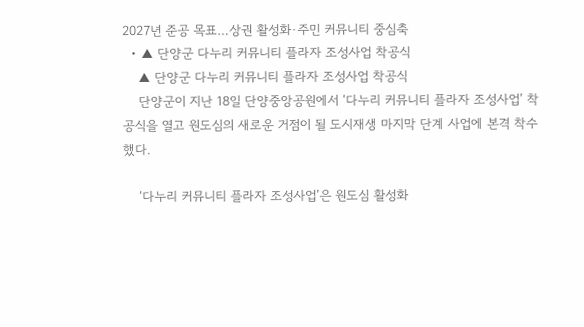2027년 준공 목표…상권 활성화·주민 커뮤니티 중심축
  • ▲ 단양군 다누리 커뮤니티 플라자 조성사업 착공식
    ▲ 단양군 다누리 커뮤니티 플라자 조성사업 착공식
    단양군이 지난 18일 단양중앙공원에서 ‘다누리 커뮤니티 플라자 조성사업’ 착공식을 열고 원도심의 새로운 거점이 될 도시재생 마지막 단계 사업에 본격 착수했다.

    ‘다누리 커뮤니티 플라자 조성사업’은 원도심 활성화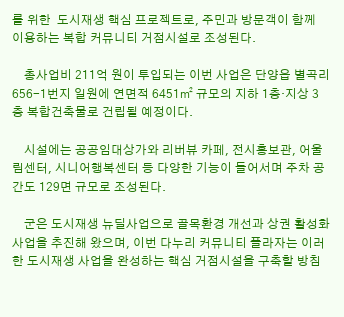를 위한  도시재생 핵심 프로젝트로, 주민과 방문객이 함께 이용하는 복합 커뮤니티 거점시설로 조성된다.

    총사업비 211억 원이 투입되는 이번 사업은 단양읍 별곡리 656-1번지 일원에 연면적 6451㎡ 규모의 지하 1층·지상 3층 복합건축물로 건립될 예정이다.

    시설에는 공공임대상가와 리버뷰 카페, 전시홍보관, 어울림센터, 시니어행복센터 등 다양한 기능이 들어서며 주차 공간도 129면 규모로 조성된다.

    군은 도시재생 뉴딜사업으로 골목환경 개선과 상권 활성화 사업을 추진해 왔으며, 이번 다누리 커뮤니티 플라자는 이러한 도시재생 사업을 완성하는 핵심 거점시설을 구축할 방침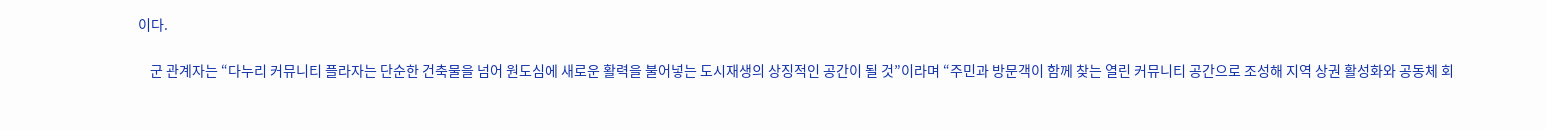이다.

    군 관계자는 “다누리 커뮤니티 플라자는 단순한 건축물을 넘어 원도심에 새로운 활력을 불어넣는 도시재생의 상징적인 공간이 될 것”이라며 “주민과 방문객이 함께 찾는 열린 커뮤니티 공간으로 조성해 지역 상권 활성화와 공동체 회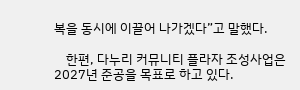복을 동시에 이끌어 나가겠다”고 말했다.

    한편, 다누리 커뮤니티 플라자 조성사업은 2027년 준공을 목표로 하고 있다.